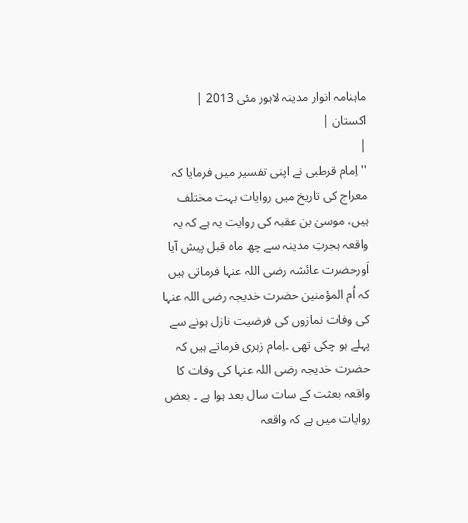ماہنامہ انوار مدینہ لاہور مئی 2013 |
اكستان |
|
''اِمام قرطبی نے اپنی تفسیر میں فرمایا کہ معراج کی تاریخ میں روایات بہت مختلف ہیں، موسیٰ بن عقبہ کی روایت یہ ہے کہ یہ واقعہ ہجرتِ مدینہ سے چھ ماہ قبل پیش آیا اَورحضرت عائشہ رضی اللہ عنہا فرماتی ہیں کہ اُم المؤمنین حضرت خدیجہ رضی اللہ عنہا کی وفات نمازوں کی فرضیت نازل ہونے سے پہلے ہو چکی تھی ۔اِمام زہری فرماتے ہیں کہ حضرت خدیجہ رضی اللہ عنہا کی وفات کا واقعہ بعثت کے سات سال بعد ہوا ہے ۔ بعض روایات میں ہے کہ واقعہ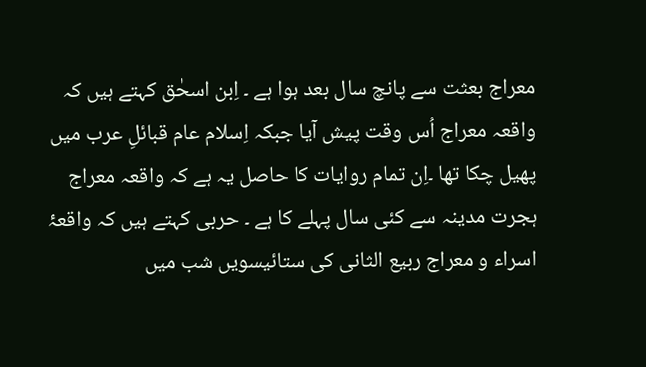معراج بعثت سے پانچ سال بعد ہوا ہے ۔ اِبن اسحٰق کہتے ہیں کہ واقعہ معراج اُس وقت پیش آیا جبکہ اِسلام عام قبائلِ عرب میں پھیل چکا تھا ۔اِن تمام روایات کا حاصل یہ ہے کہ واقعہ معراج ہجرت مدینہ سے کئی سال پہلے کا ہے ۔ حربی کہتے ہیں کہ واقعۂ اسراء و معراج ربیع الثانی کی ستائیسویں شب میں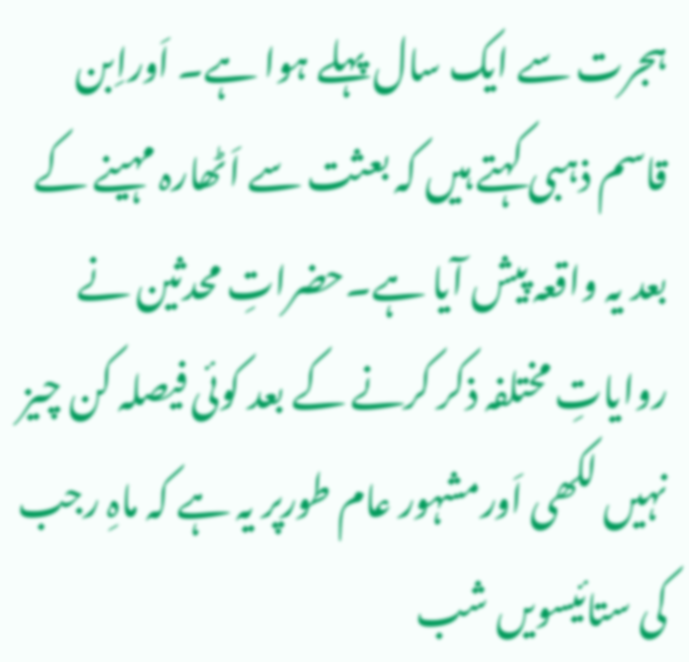ہجرت سے ایک سال پہلے ہوا ہے۔ اَوراِبن قاسم ذہبی کہتے ہیں کہ بعثت سے اَٹھارہ مہینے کے بعد یہ واقعہ پیش آیا ہے۔حضراتِ محدثین نے روایاتِ مختلفہ ذکر کرنے کے بعد کوئی فیصلہ کن چیز نہیں لکھی اَورمشہور عام طورپر یہ ہے کہ ماہِ رجب کی ستائیسویں شب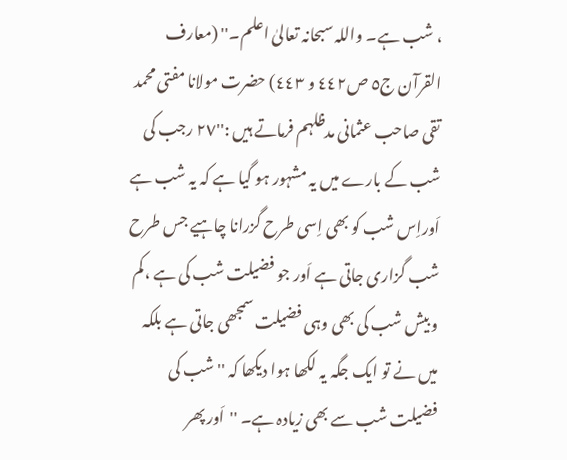، شب ہے۔ واللہ سبحانہ تعالیٰ اعلم۔'' (معارف القرآن ج٥ ص٤٤٢ و ٤٤٣) حضرت مولانا مفتی محمد تقی صاحب عثمانی مدظلہم فرماتے ہیں :''٢٧ رجب کی شب کے بارے میں یہ مشہور ہو گیا ہے کہ یہ شب ہے اَوراِس شب کو بھی اِسی طرح گزرانا چاہیے جس طرح شب گزاری جاتی ہے اَور جو فضیلت شب کی ہے ،کم و بیش شب کی بھی وہی فضیلت سمجھی جاتی ہے بلکہ میں نے تو ایک جگہ یہ لکھا ہوا دیکھا کہ ''شب کی فضیلت شب سے بھی زیادہ ہے۔ ''اَور پھر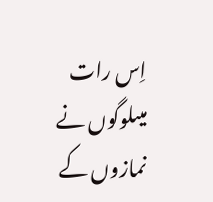اِس رات میںلوگوں نے نمازوں کے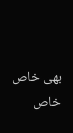بھی خاص خاص